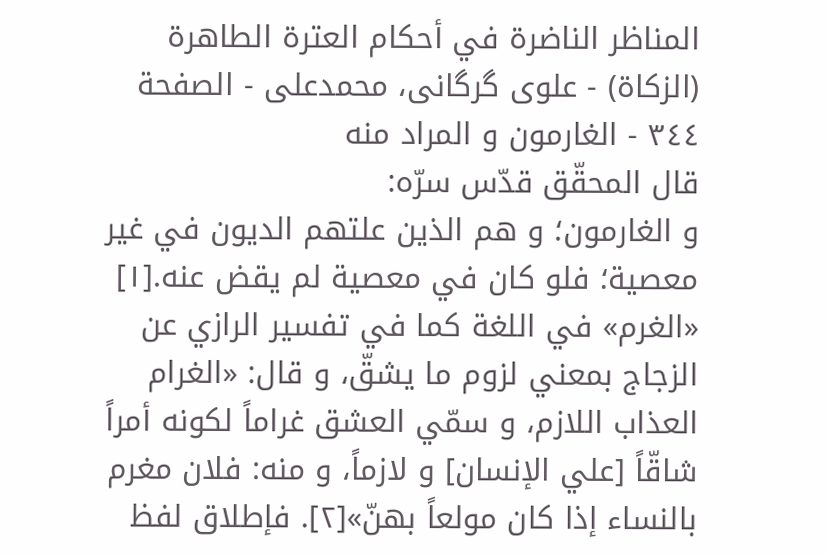المناظر الناضرة في أحکام العترة الطاهرة (الزکاة) - علوی گرگانی، محمدعلی - الصفحة ٣٤٤ - الغارمون و المراد منه
قال المحقّق قدّس سرّه:
و الغارمون؛ و هم الذين علتهم الديون في غير معصية؛ فلو کان في معصية لم يقض عنه.[١]
«الغرم» في اللغة کما في تفسير الرازي عن الزجاج بمعني لزوم ما يشقّ، و قال: «الغرام العذاب اللازم، و سمّي العشق غراماً لکونه أمراً شاقّاً [علي الإنسان] و لازماً، و منه: فلان مغرم بالنساء إذا کان مولعاً بهنّ»[٢]. فإطلاق لفظ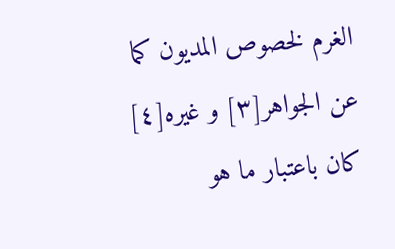الغرم لخصوص المديون کما عن الجواهر[٣] و غيره[٤] کان باعتبار ما هو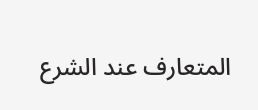المتعارف عند الشرع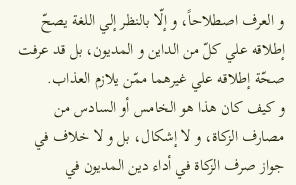و العرف اصطلاحاً، و إلّا بالنظر إلي اللغة يصحّ إطلاقه علي کلّ من الداين و المديون، بل قد عرفت صحّة إطلاقه علي غيرهما ممّن يلازم العذاب.
و کيف کان هذا هو الخامس أو السادس من مصارف الزکاة، و لا إشکال، بل و لا خلاف في جواز صرف الزکاة في أداء دين المديون في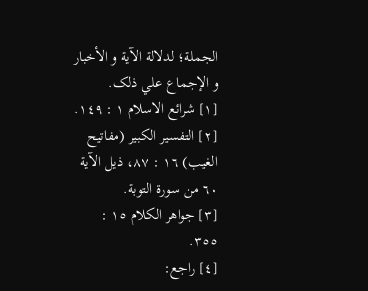الجملة؛ لدلالة الآية و الأخبار و الإجماع علي ذلک.
[١] شرائع الاسلام ١ : ١٤٩.
[٢] التفسير الکبير (مفاتيح الغيب) ١٦ : ٨٧، ذيل الآية ٦٠ من سورة التوبة.
[٣] جواهر الکلام ١٥ : ٣٥٥.
[٤] راجع: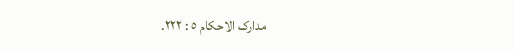مدارک الاحکام ٥ : ٢٢٢.